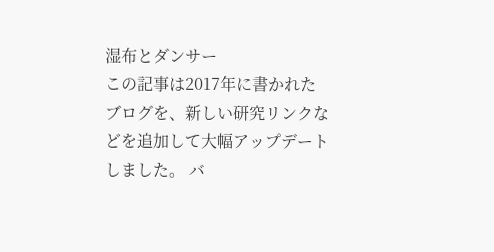湿布とダンサー
この記事は2017年に書かれたブログを、新しい研究リンクなどを追加して大幅アップデートしました。 バ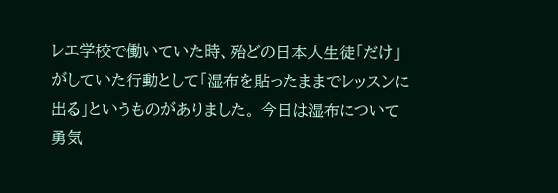レエ学校で働いていた時、殆どの日本人生徒「だけ」がしていた行動として「湿布を貼ったままでレッスンに出る」というものがありました。 今日は湿布について勇気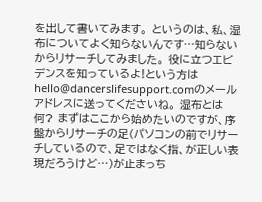を出して書いてみます。 というのは、私、湿布についてよく知らないんです…知らないからリサーチしてみました。 役に立つエビデンスを知っているよ!という方はhello@dancerslifesupport.comのメールアドレスに送ってくださいね。 湿布とは何? まずはここから始めたいのですが、序盤からリサーチの足(パソコンの前でリサーチしているので、足ではなく指、が正しい表現だろうけど…)が止まっち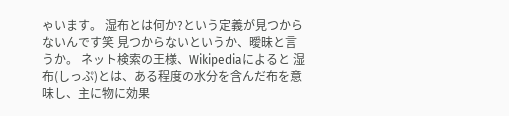ゃいます。 湿布とは何か?という定義が見つからないんです笑 見つからないというか、曖昧と言うか。 ネット検索の王様、Wikipediaによると 湿布(しっぷ)とは、ある程度の水分を含んだ布を意味し、主に物に効果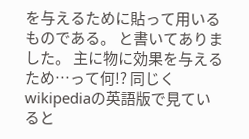を与えるために貼って用いるものである。 と書いてありました。 主に物に効果を与えるため…って何!? 同じくwikipediaの英語版で見ていると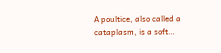A poultice, also called a cataplasm, is a soft…